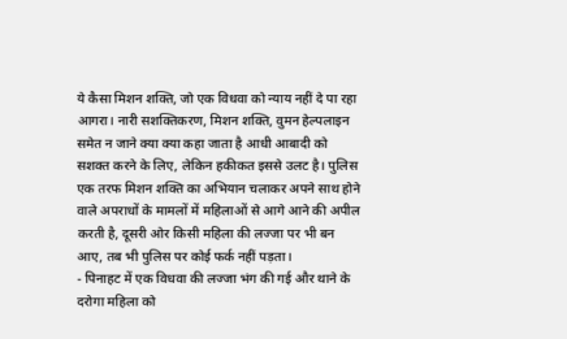ये कैसा मिशन शक्ति, जो एक विधवा को न्याय नहीं दे पा रहा
आगरा। नारी सशक्तिकरण, मिशन शक्ति, वुमन हेल्पलाइन समेत न जाने क्या क्या कहा जाता है आधी आबादी को सशक्त करने के लिए, लेकिन हकीकत इससे उलट है। पुलिस एक तरफ मिशन शक्ति का अभियान चलाकर अपने साथ होने वाले अपराधों के मामलों में महिलाओं से आगे आने की अपील करती है, दूसरी ओर किसी महिला की लज्जा पर भी बन आए, तब भी पुलिस पर कोई फर्क नहीं पड़ता।
- पिनाहट में एक विधवा की लज्जा भंग की गई और थाने के दरोगा महिला को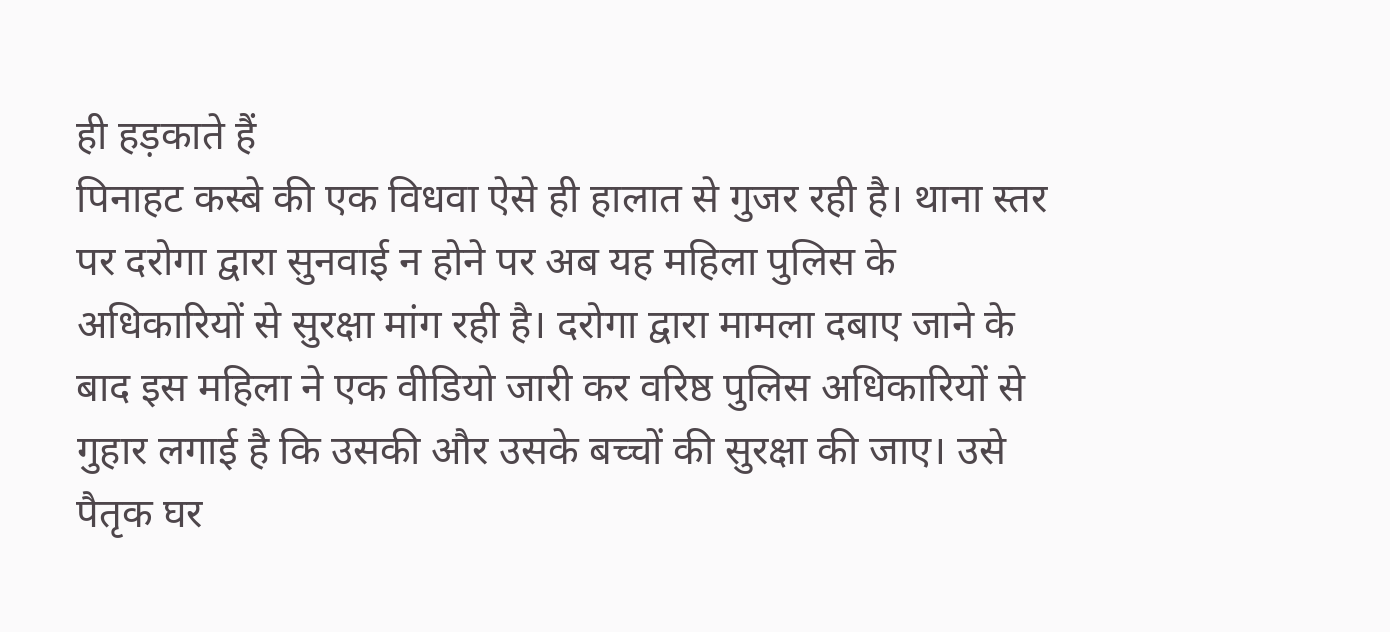ही हड़काते हैं
पिनाहट कस्बे की एक विधवा ऐसे ही हालात से गुजर रही है। थाना स्तर पर दरोगा द्वारा सुनवाई न होने पर अब यह महिला पुलिस के अधिकारियों से सुरक्षा मांग रही है। दरोगा द्वारा मामला दबाए जाने के बाद इस महिला ने एक वीडियो जारी कर वरिष्ठ पुलिस अधिकारियों से गुहार लगाई है कि उसकी और उसके बच्चों की सुरक्षा की जाए। उसे पैतृक घर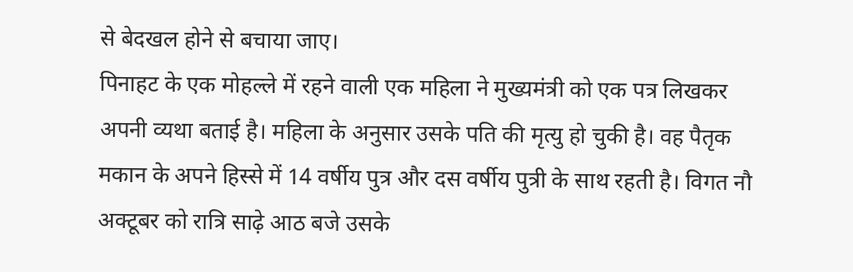से बेदखल होने से बचाया जाए।
पिनाहट के एक मोहल्ले में रहने वाली एक महिला ने मुख्यमंत्री को एक पत्र लिखकर अपनी व्यथा बताई है। महिला के अनुसार उसके पति की मृत्यु हो चुकी है। वह पैतृक मकान के अपने हिस्से में 14 वर्षीय पुत्र और दस वर्षीय पुत्री के साथ रहती है। विगत नौ अक्टूबर को रात्रि साढ़े आठ बजे उसके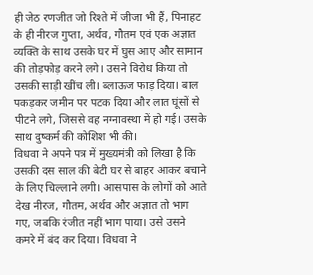ही जेठ रणजीत जो रिश्ते में जीजा भी हैं, पिनाहट के ही नीरज गुप्ता, अर्थव, गौतम एवं एक अज्ञात व्यक्ति के साथ उसके घर में घुस आए और सामान की तोड़फोड़ करने लगे। उसने विरोध किया तो उसकी साड़ी खींच ली। ब्लाऊज फाड़ दिया। बाल पकड़कर जमीन पर पटक दिया और लात घूंसों से पीटने लगे, जिससे वह नग्नावस्था में हो गई। उसके साथ दुष्कर्म की कोशिश भी की।
विधवा ने अपने पत्र में मुख्यमंत्री को लिखा है कि उसकी दस साल की बेटी घर से बाहर आकर बचाने के लिए चिल्लाने लगी। आसपास के लोगों को आते देख नीरज, गौतम, अर्थव और अज्ञात तो भाग गए, जबकि रंजीत नहीं भाग पाया। उसे उसने कमरे में बंद कर दिया। विधवा ने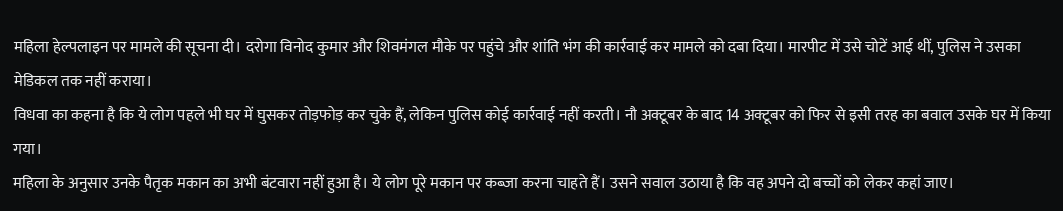महिला हेल्पलाइन पर मामले की सूचना दी। दरोगा विनोद कुमार और शिवमंगल मौके पर पहुंचे और शांति भंग की कार्रवाई कर मामले को दबा दिया। मारपीट में उसे चोटें आई थीं, पुलिस ने उसका मेडिकल तक नहीं कराया।
विधवा का कहना है कि ये लोग पहले भी घर में घुसकर तोड़फोड़ कर चुके हैं, लेकिन पुलिस कोई कार्रवाई नहीं करती। नौ अक्टूबर के बाद 14 अक्टूबर को फिर से इसी तरह का बवाल उसके घर में किया गया।
महिला के अनुसार उनके पैतृक मकान का अभी बंटवारा नहीं हुआ है। ये लोग पूरे मकान पर कब्जा करना चाहते हैं। उसने सवाल उठाया है कि वह अपने दो बच्चों को लेकर कहां जाए।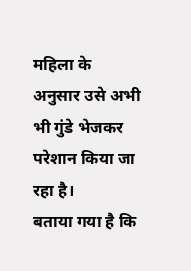महिला के अनुसार उसे अभी भी गुंडे भेजकर परेशान किया जा रहा है।
बताया गया है कि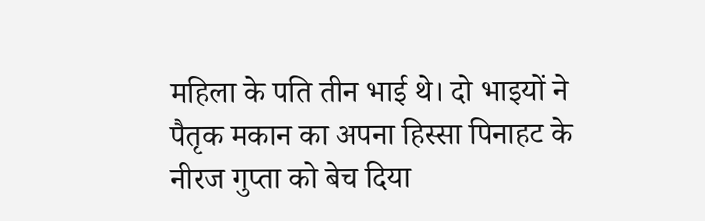महिला के पति तीन भाई थे। दो भाइयों ने पैतृक मकान का अपना हिस्सा पिनाहट के नीरज गुप्ता को बेच दिया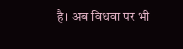है। अब विधवा पर भी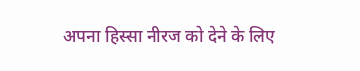अपना हिस्सा नीरज को देने के लिए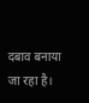दबाव बनाया जा रहा है।